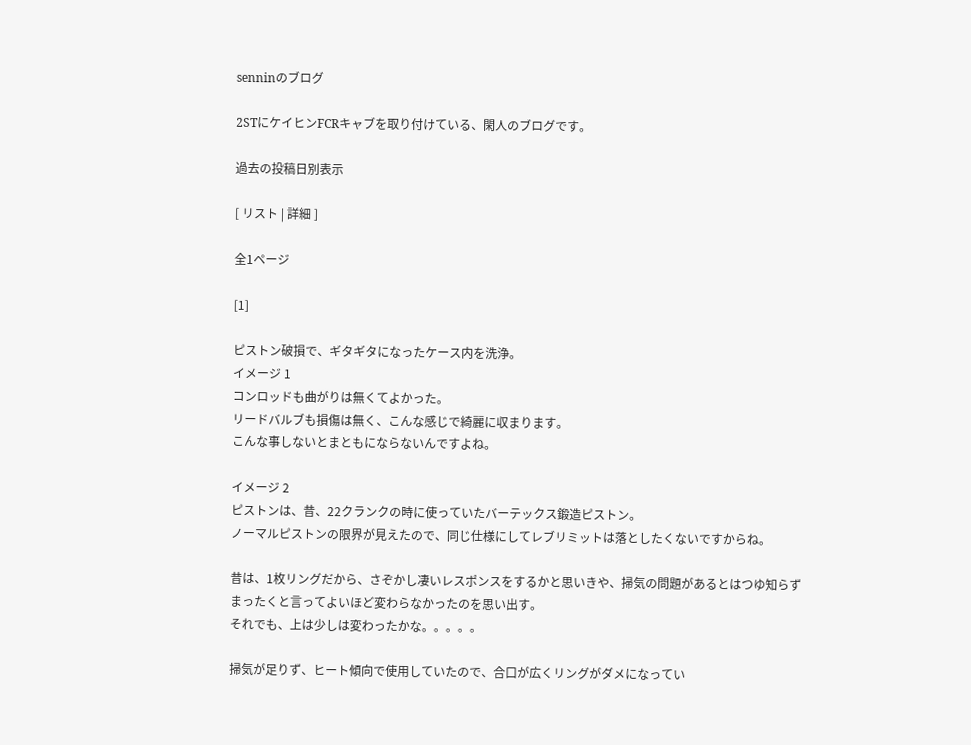senninのブログ

2STにケイヒンFCRキャブを取り付けている、閑人のブログです。

過去の投稿日別表示

[ リスト | 詳細 ]

全1ページ

[1]

ピストン破損で、ギタギタになったケース内を洗浄。
イメージ 1
コンロッドも曲がりは無くてよかった。
リードバルブも損傷は無く、こんな感じで綺麗に収まります。
こんな事しないとまともにならないんですよね。

イメージ 2
ピストンは、昔、22クランクの時に使っていたバーテックス鍛造ピストン。
ノーマルピストンの限界が見えたので、同じ仕様にしてレブリミットは落としたくないですからね。

昔は、1枚リングだから、さぞかし凄いレスポンスをするかと思いきや、掃気の問題があるとはつゆ知らず
まったくと言ってよいほど変わらなかったのを思い出す。
それでも、上は少しは変わったかな。。。。。

掃気が足りず、ヒート傾向で使用していたので、合口が広くリングがダメになってい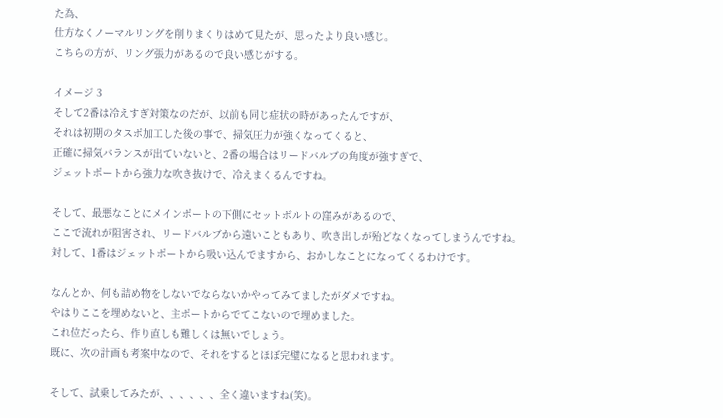た為、
仕方なくノーマルリングを削りまくりはめて見たが、思ったより良い感じ。
こちらの方が、リング張力があるので良い感じがする。

イメージ 3
そして2番は冷えすぎ対策なのだが、以前も同じ症状の時があったんですが、
それは初期のタスポ加工した後の事で、掃気圧力が強くなってくると、
正確に掃気バランスが出ていないと、2番の場合はリードバルブの角度が強すぎで、
ジェットポートから強力な吹き抜けで、冷えまくるんですね。

そして、最悪なことにメインポートの下側にセットボルトの窪みがあるので、
ここで流れが阻害され、リードバルブから遠いこともあり、吹き出しが殆どなくなってしまうんですね。
対して、1番はジェットポートから吸い込んでますから、おかしなことになってくるわけです。

なんとか、何も詰め物をしないでならないかやってみてましたがダメですね。
やはりここを埋めないと、主ポートからでてこないので埋めました。
これ位だったら、作り直しも難しくは無いでしょう。
既に、次の計画も考案中なので、それをするとほぼ完璧になると思われます。

そして、試乗してみたが、、、、、、全く違いますね(笑)。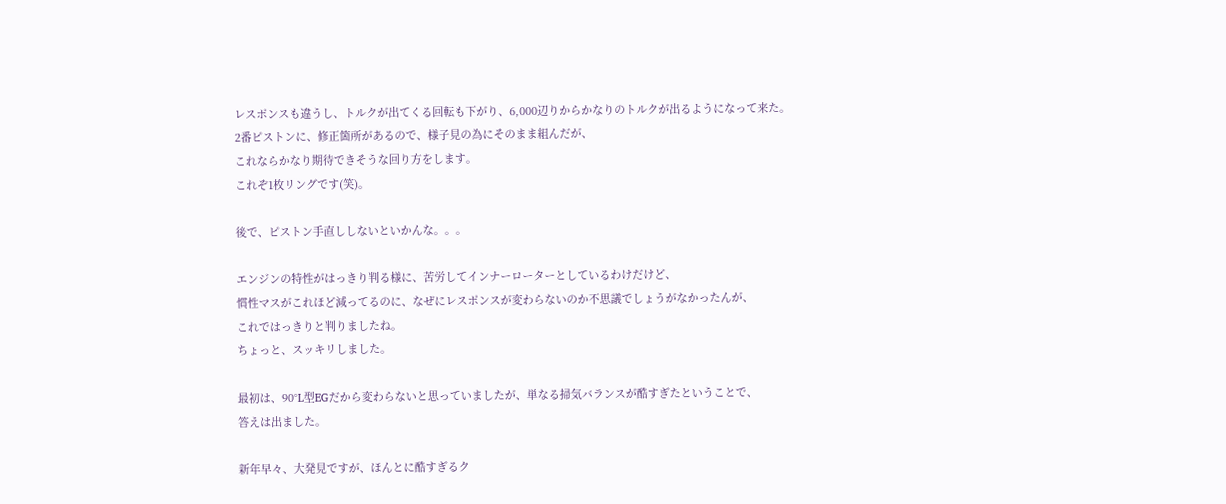レスポンスも違うし、トルクが出てくる回転も下がり、6,000辺りからかなりのトルクが出るようになって来た。
2番ピストンに、修正箇所があるので、様子見の為にそのまま組んだが、
これならかなり期待できそうな回り方をします。
これぞ1枚リングです(笑)。

後で、ピストン手直ししないといかんな。。。

エンジンの特性がはっきり判る様に、苦労してインナーローターとしているわけだけど、
慣性マスがこれほど減ってるのに、なぜにレスポンスが変わらないのか不思議でしょうがなかったんが、
これではっきりと判りましたね。
ちょっと、スッキリしました。

最初は、90°L型EGだから変わらないと思っていましたが、単なる掃気バランスが酷すぎたということで、
答えは出ました。

新年早々、大発見ですが、ほんとに酷すぎるク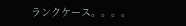ランクケース。。。。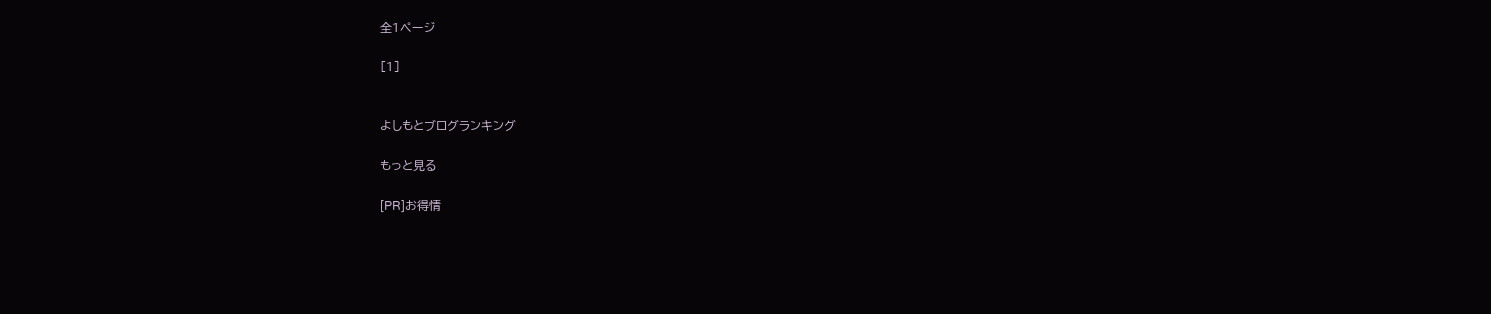全1ページ

[1]


よしもとブログランキング

もっと見る

[PR]お得情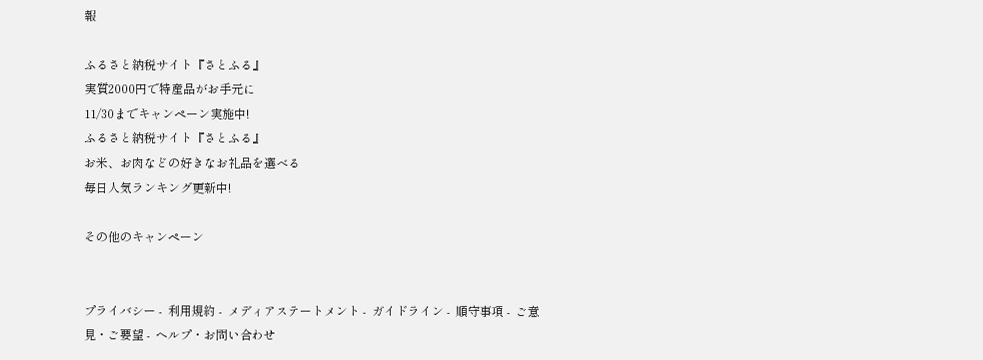報

ふるさと納税サイト『さとふる』
実質2000円で特産品がお手元に
11/30までキャンペーン実施中!
ふるさと納税サイト『さとふる』
お米、お肉などの好きなお礼品を選べる
毎日人気ランキング更新中!

その他のキャンペーン


プライバシー -  利用規約 -  メディアステートメント -  ガイドライン -  順守事項 -  ご意見・ご要望 -  ヘルプ・お問い合わせ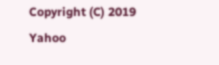Copyright (C) 2019 Yahoo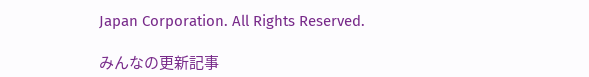Japan Corporation. All Rights Reserved.

みんなの更新記事